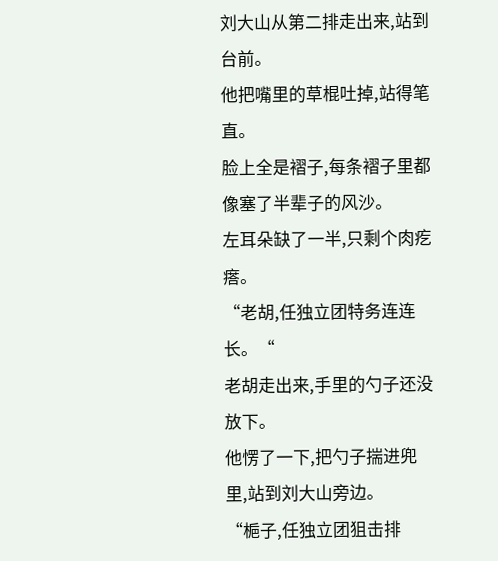刘大山从第二排走出来,站到台前。
他把嘴里的草棍吐掉,站得笔直。
脸上全是褶子,每条褶子里都像塞了半辈子的风沙。
左耳朵缺了一半,只剩个肉疙瘩。
“老胡,任独立团特务连连长。“
老胡走出来,手里的勺子还没放下。
他愣了一下,把勺子揣进兜里,站到刘大山旁边。
“梔子,任独立团狙击排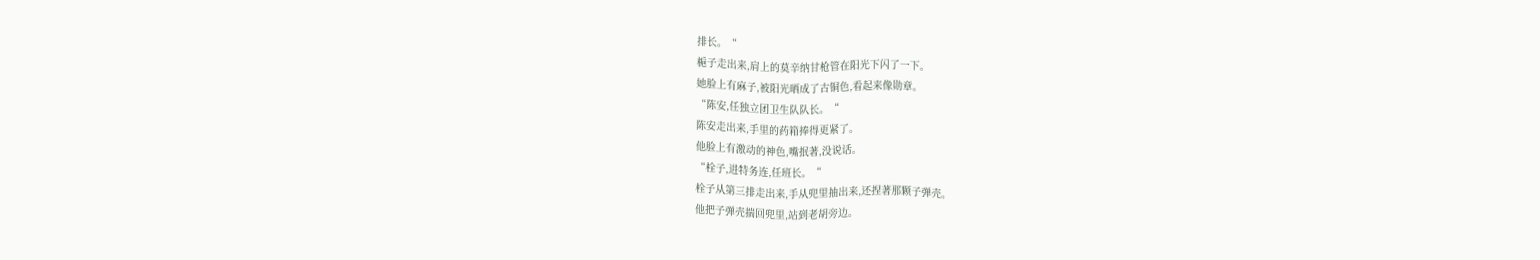排长。“
梔子走出来,肩上的莫辛纳甘枪管在阳光下闪了一下。
她脸上有麻子,被阳光晒成了古铜色,看起来像勋章。
“陈安,任独立团卫生队队长。“
陈安走出来,手里的药箱捧得更紧了。
他脸上有激动的神色,嘴抿著,没说话。
“栓子,进特务连,任班长。“
栓子从第三排走出来,手从兜里抽出来,还捏著那颗子弹壳。
他把子弹壳揣回兜里,站到老胡旁边。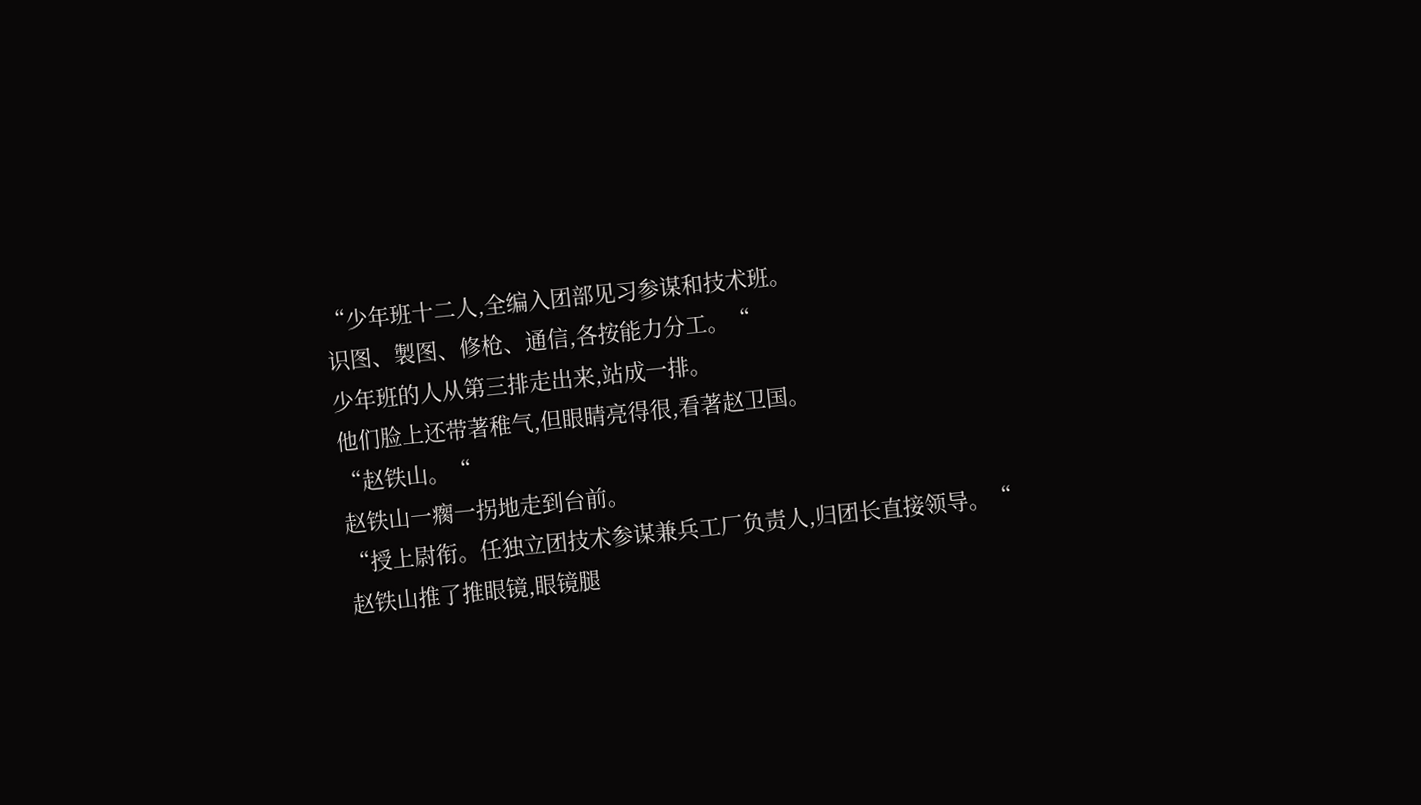“少年班十二人,全编入团部见习参谋和技术班。
识图、製图、修枪、通信,各按能力分工。“
少年班的人从第三排走出来,站成一排。
他们脸上还带著稚气,但眼睛亮得很,看著赵卫国。
“赵铁山。“
赵铁山一瘸一拐地走到台前。
“授上尉衔。任独立团技术参谋兼兵工厂负责人,归团长直接领导。“
赵铁山推了推眼镜,眼镜腿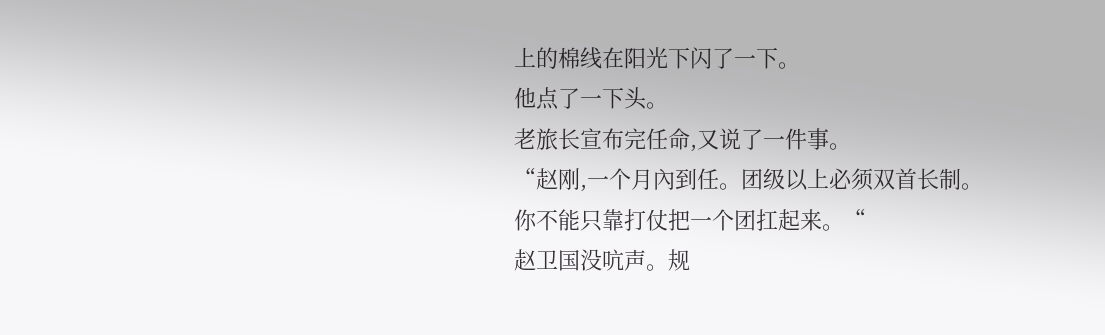上的棉线在阳光下闪了一下。
他点了一下头。
老旅长宣布完任命,又说了一件事。
“赵刚,一个月內到任。团级以上必须双首长制。
你不能只靠打仗把一个团扛起来。“
赵卫国没吭声。规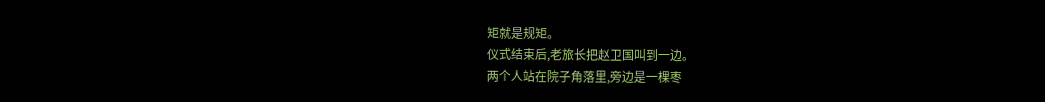矩就是规矩。
仪式结束后,老旅长把赵卫国叫到一边。
两个人站在院子角落里,旁边是一棵枣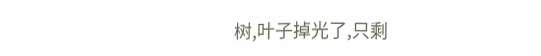树,叶子掉光了,只剩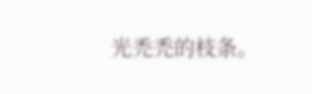光禿禿的枝条。